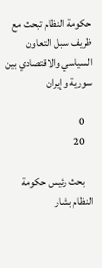حكومة النظام تبحث مع ظريف سبل التعاون السياسي والاقتصادي بين سورية وإيران

    0
    20

    بحث رئيس حكومة النظام بشار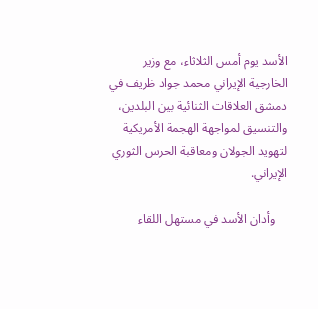الأسد يوم أمس الثلاثاء، مع وزير الخارجية الإيراني محمد جواد ظريف في دمشق العلاقات الثنائية بين البلدين، والتنسيق لمواجهة الهجمة الأمريكية لتهويد الجولان ومعاقبة الحرس الثوري الإيراني.

    وأدان الأسد في مستهل اللقاء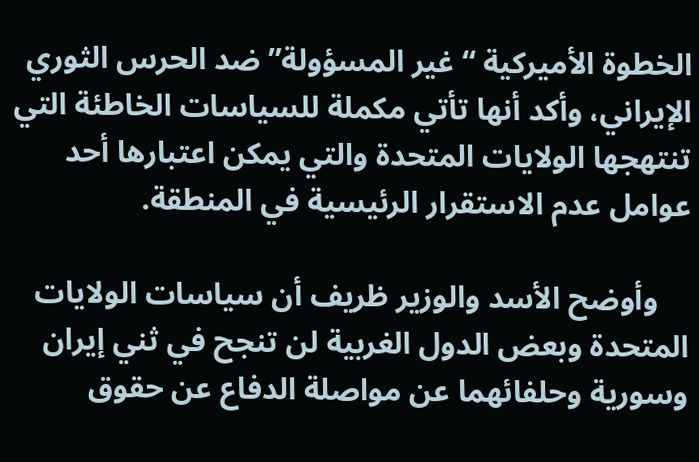الخطوة الأميركية “غير المسؤولة” ضد الحرس الثوري الإيراني، وأكد أنها تأتي مكملة للسياسات الخاطئة التي تنتهجها الولايات المتحدة والتي يمكن اعتبارها أحد عوامل عدم الاستقرار الرئيسية في المنطقة.

    وأوضح الأسد والوزير ظريف أن سياسات الولايات المتحدة وبعض الدول الغربية لن تنجح في ثني إيران وسورية وحلفائهما عن مواصلة الدفاع عن حقوق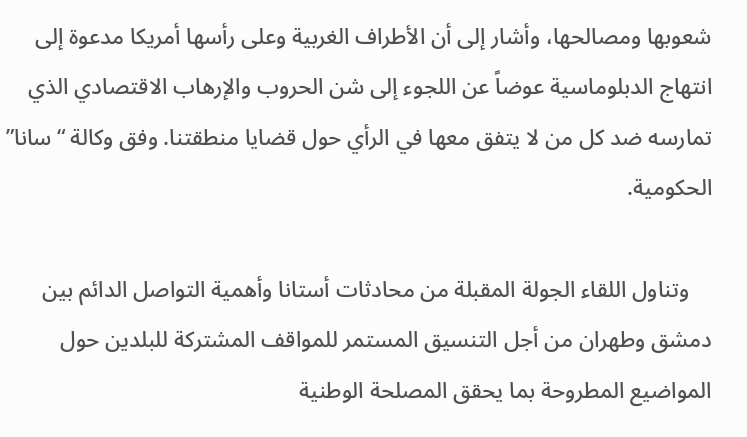شعوبها ومصالحها، وأشار إلى أن الأطراف الغربية وعلى رأسها أمريكا مدعوة إلى انتهاج الدبلوماسية عوضاً عن اللجوء إلى شن الحروب والإرهاب الاقتصادي الذي تمارسه ضد كل من لا يتفق معها في الرأي حول قضايا منطقتنا. وفق وكالة “سانا” الحكومية.

    وتناول اللقاء الجولة المقبلة من محادثات أستانا وأهمية التواصل الدائم بين دمشق وطهران من أجل التنسيق المستمر للمواقف المشتركة للبلدين حول المواضيع المطروحة بما يحقق المصلحة الوطنية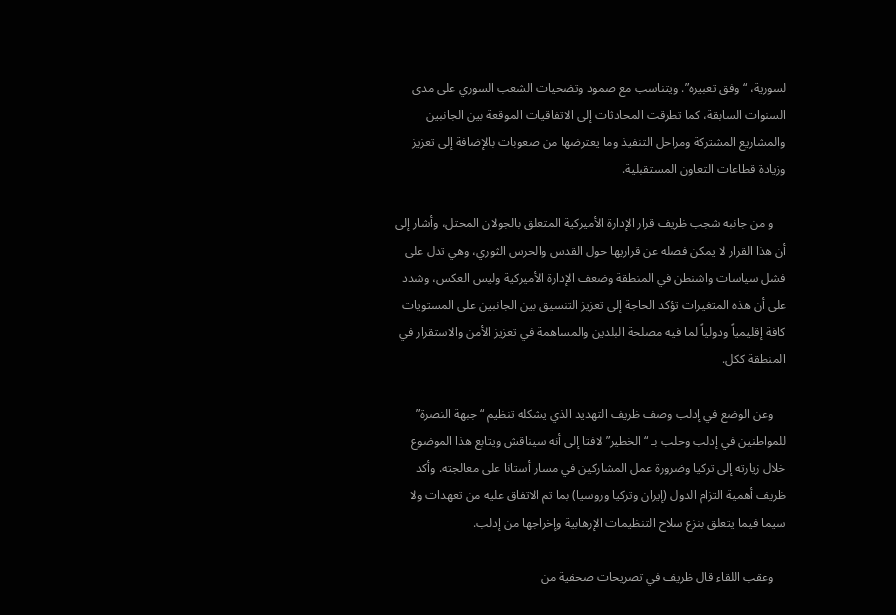لسورية، “وفق تعبيره”. ويتناسب مع صمود وتضحيات الشعب السوري على مدى السنوات السابقة، كما تطرقت المحادثات إلى الاتفاقيات الموقعة بين الجانبين والمشاريع المشتركة ومراحل التنفيذ وما يعترضها من صعوبات بالإضافة إلى تعزيز وزيادة قطاعات التعاون المستقبلية.

    و من جانبه شجب ظريف قرار الإدارة الأميركية المتعلق بالجولان المحتل، وأشار إلى أن هذا القرار لا يمكن فصله عن قراريها حول القدس والحرس الثوري، وهي تدل على فشل سياسات واشنطن في المنطقة وضعف الإدارة الأميركية وليس العكس، وشدد على أن هذه المتغيرات تؤكد الحاجة إلى تعزيز التنسيق بين الجانبين على المستويات كافة إقليمياً ودولياً لما فيه مصلحة البلدين والمساهمة في تعزيز الأمن والاستقرار في المنطقة ككل.

    وعن الوضع في إدلب وصف ظريف التهديد الذي يشكله تنظيم “جبهة النصرة”  للمواطنين في إدلب وحلب بـ “الخطير” لافتا إلى أنه سيناقش ويتابع هذا الموضوع خلال زيارته إلى تركيا وضرورة عمل المشاركين في مسار أستانا على معالجته. وأكد ظريف أهمية التزام الدول (إيران وتركيا وروسيا) بما تم الاتفاق عليه من تعهدات ولا سيما فيما يتعلق بنزع سلاح التنظيمات الإرهابية وإخراجها من إدلب.

    وعقب اللقاء قال ظريف في تصريحات صحفية من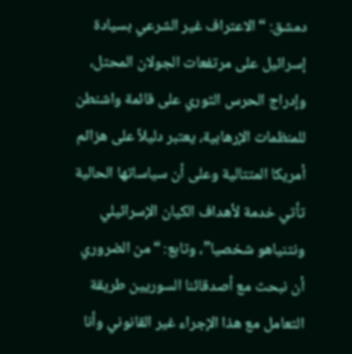دمشق: “الاعتراف غير الشرعي بسيادة إسرائيل على مرتفعات الجولان المحتل، وإدراج الحرس الثوري على قائمة واشنطن للمنظمات الإرهابية، يعتبر دليلاً على هزائم أمريكا المتتالية وعلى أن سياساتها الحالية تأتي خدمة لأهداف الكيان الإسرائيلي ونتنياهو شخصيا”، وتابع: “من الضروري أن نبحث مع أصدقائنا السوريين طريقة التعامل مع هذا الإجراء غير القانوني وأنا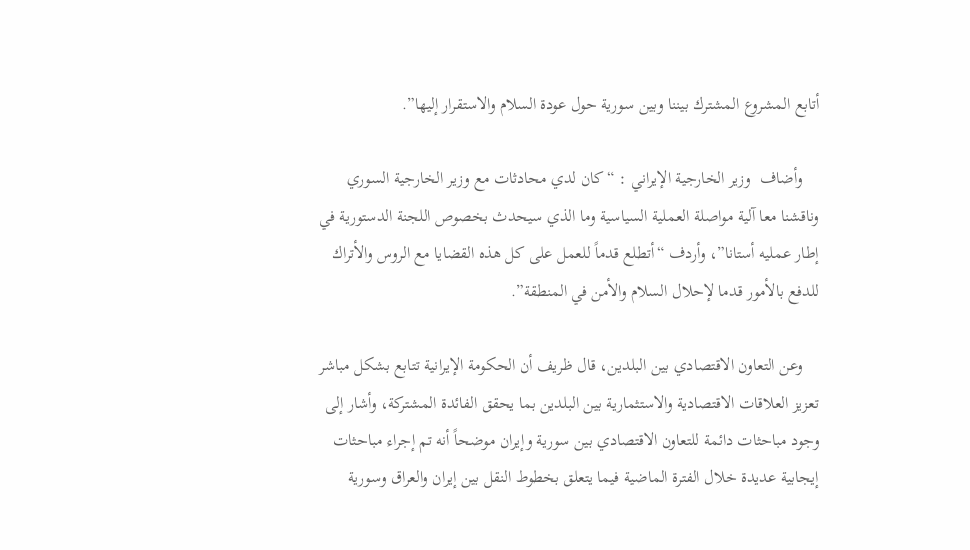أتابع المشروع المشترك بيننا وبين سورية حول عودة السلام والاستقرار إليها”.

    وأضاف  وزير الخارجية الإيراني : “كان لدي محادثات مع وزير الخارجية السوري وناقشنا معا آلية مواصلة العملية السياسية وما الذي سيحدث بخصوص اللجنة الدستورية في إطار عمليه أستانا”، وأردف “أتطلع قدماً للعمل على كل هذه القضايا مع الروس والأتراك للدفع بالأمور قدما لإحلال السلام والأمن في المنطقة”.

    وعن التعاون الاقتصادي بين البلدين، قال ظريف أن الحكومة الإيرانية تتابع بشكل مباشر تعزيز العلاقات الاقتصادية والاستثمارية بين البلدين بما يحقق الفائدة المشتركة، وأشار إلى وجود مباحثات دائمة للتعاون الاقتصادي بين سورية وإيران موضحاً أنه تم إجراء مباحثات إيجابية عديدة خلال الفترة الماضية فيما يتعلق بخطوط النقل بين إيران والعراق وسورية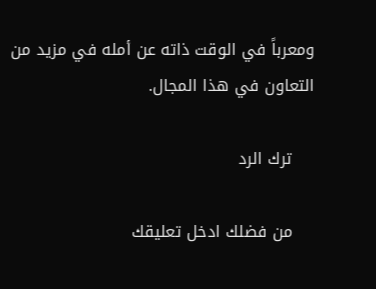ومعرباً في الوقت ذاته عن أمله في مزيد من التعاون في هذا المجال.

    ترك الرد

    من فضلك ادخل تعليقك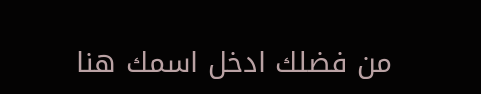من فضلك ادخل اسمك هنا